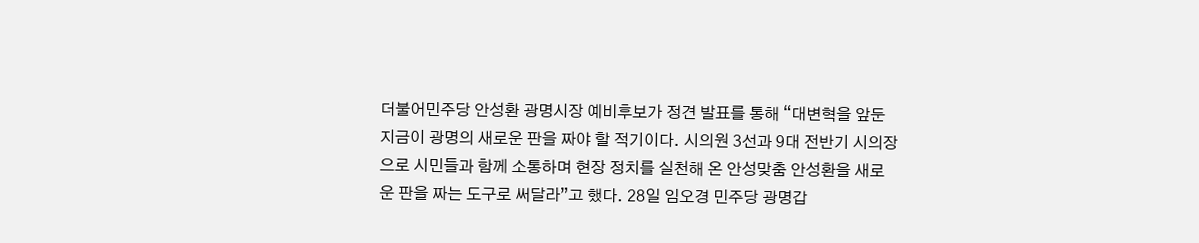더불어민주당 안성환 광명시장 예비후보가 정견 발표를 통해 “대변혁을 앞둔 지금이 광명의 새로운 판을 짜야 할 적기이다. 시의원 3선과 9대 전반기 시의장으로 시민들과 함께 소통하며 현장 정치를 실천해 온 안성맞춤 안성환을 새로운 판을 짜는 도구로 써달라”고 했다. 28일 임오경 민주당 광명갑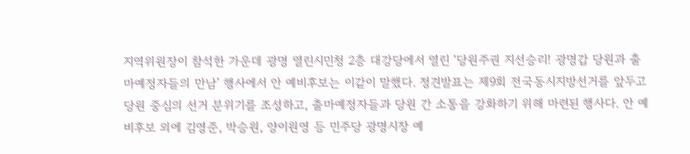지역위원장이 참석한 가운데 광명 열린시민청 2층 대강당에서 열린 ‘당원주권 지선승리! 광명갑 당원과 출마예정자들의 만남’ 행사에서 안 예비후보는 이같이 말했다. 정견발표는 제9회 전국동시지방선거를 앞두고 당원 중심의 선거 분위기를 조성하고, 출마예정자들과 당원 간 소통을 강화하기 위해 마련된 행사다. 안 예비후보 외에 김영준, 박승원, 양이원영 등 민주당 광명시장 예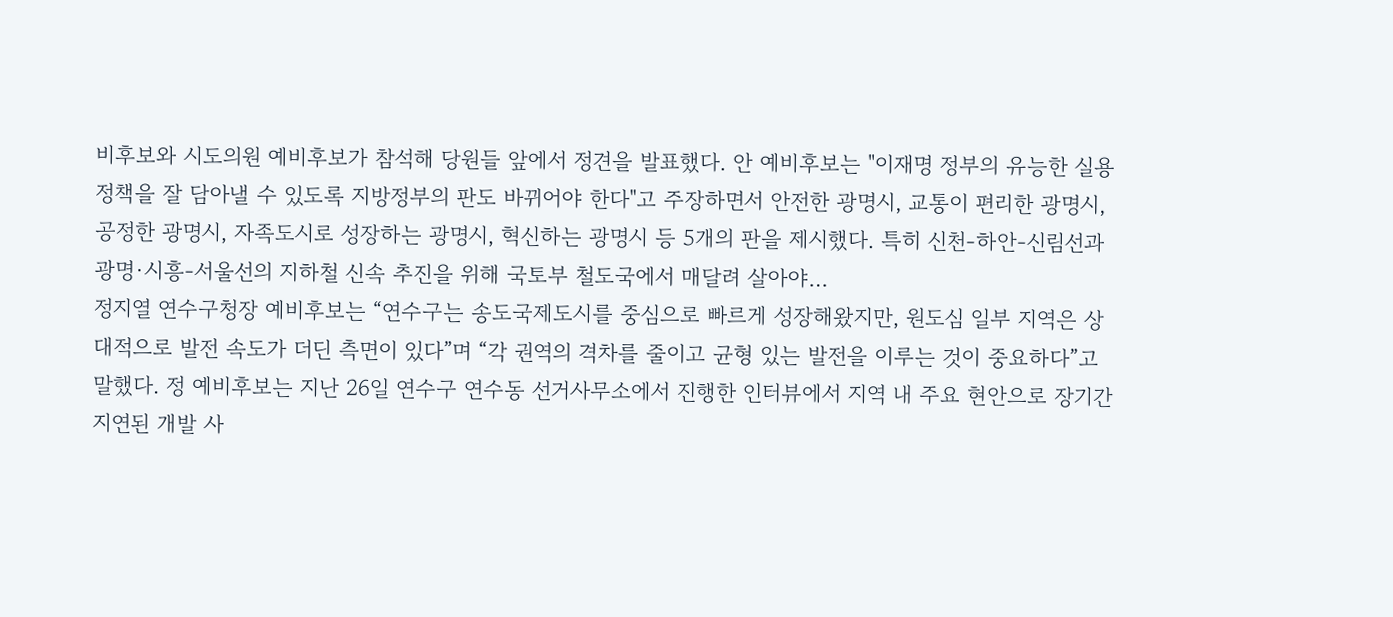비후보와 시도의원 예비후보가 참석해 당원들 앞에서 정견을 발표했다. 안 예비후보는 "이재명 정부의 유능한 실용정책을 잘 담아낼 수 있도록 지방정부의 판도 바뀌어야 한다"고 주장하면서 안전한 광명시, 교통이 편리한 광명시, 공정한 광명시, 자족도시로 성장하는 광명시, 혁신하는 광명시 등 5개의 판을 제시했다. 특히 신천-하안-신림선과 광명·시흥-서울선의 지하철 신속 추진을 위해 국토부 철도국에서 매달려 살아야…
정지열 연수구청장 예비후보는 “연수구는 송도국제도시를 중심으로 빠르게 성장해왔지만, 원도심 일부 지역은 상대적으로 발전 속도가 더딘 측면이 있다”며 “각 권역의 격차를 줄이고 균형 있는 발전을 이루는 것이 중요하다”고 말했다. 정 예비후보는 지난 26일 연수구 연수동 선거사무소에서 진행한 인터뷰에서 지역 내 주요 현안으로 장기간 지연된 개발 사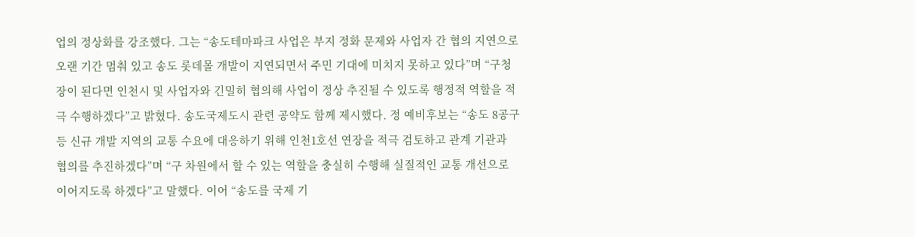업의 정상화를 강조했다. 그는 “송도테마파크 사업은 부지 정화 문제와 사업자 간 협의 지연으로 오랜 기간 멈춰 있고 송도 롯데몰 개발이 지연되면서 주민 기대에 미치지 못하고 있다”며 “구청장이 된다면 인천시 및 사업자와 긴밀히 협의해 사업이 정상 추진될 수 있도록 행정적 역할을 적극 수행하겠다”고 밝혔다. 송도국제도시 관련 공약도 함께 제시했다. 정 예비후보는 “송도 8공구 등 신규 개발 지역의 교통 수요에 대응하기 위해 인천1호선 연장을 적극 검토하고 관계 기관과 협의를 추진하겠다”며 “구 차원에서 할 수 있는 역할을 충실히 수행해 실질적인 교통 개선으로 이어지도록 하겠다”고 말했다. 이어 “송도를 국제 기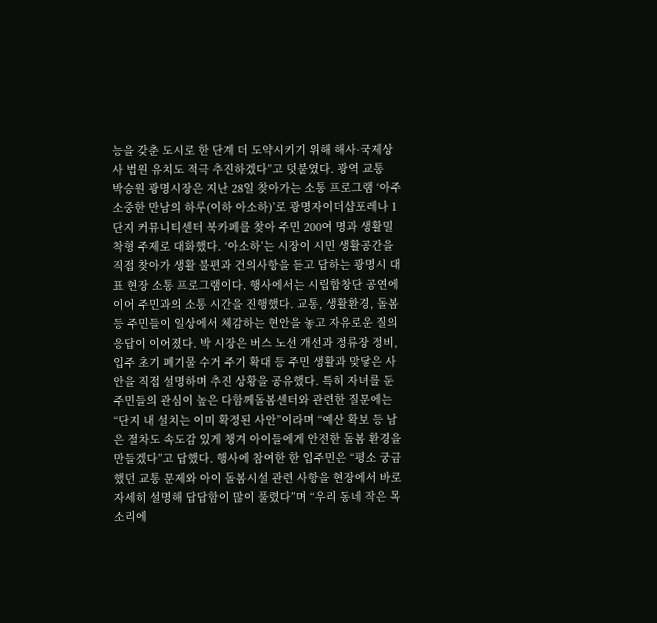능을 갖춘 도시로 한 단계 더 도약시키기 위해 해사·국제상사 법원 유치도 적극 추진하겠다”고 덧붙였다. 광역 교통
박승원 광명시장은 지난 28일 찾아가는 소통 프로그램 ‘아주 소중한 만남의 하루(이하 아소하)’로 광명자이더샵포레나 1단지 커뮤니티센터 북카페를 찾아 주민 200여 명과 생활밀착형 주제로 대화했다. ‘아소하’는 시장이 시민 생활공간을 직접 찾아가 생활 불편과 건의사항을 듣고 답하는 광명시 대표 현장 소통 프로그램이다. 행사에서는 시립합창단 공연에 이어 주민과의 소통 시간을 진행했다. 교통, 생활환경, 돌봄 등 주민들이 일상에서 체감하는 현안을 놓고 자유로운 질의응답이 이어졌다. 박 시장은 버스 노선 개선과 정류장 정비, 입주 초기 폐기물 수거 주기 확대 등 주민 생활과 맞닿은 사안을 직접 설명하며 추진 상황을 공유했다. 특히 자녀를 둔 주민들의 관심이 높은 다함께돌봄센터와 관련한 질문에는 “단지 내 설치는 이미 확정된 사안”이라며 “예산 확보 등 남은 절차도 속도감 있게 챙겨 아이들에게 안전한 돌봄 환경을 만들겠다”고 답했다. 행사에 참여한 한 입주민은 “평소 궁금했던 교통 문제와 아이 돌봄시설 관련 사항을 현장에서 바로 자세히 설명해 답답함이 많이 풀렸다”며 “우리 동네 작은 목소리에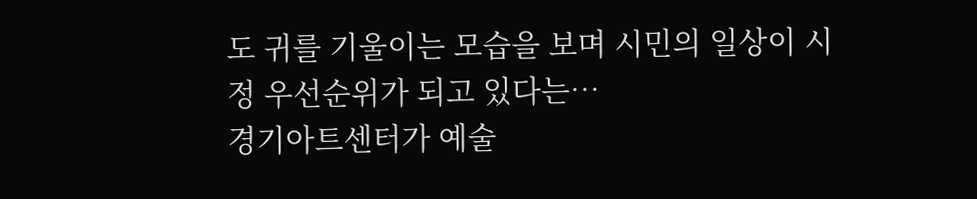도 귀를 기울이는 모습을 보며 시민의 일상이 시정 우선순위가 되고 있다는…
경기아트센터가 예술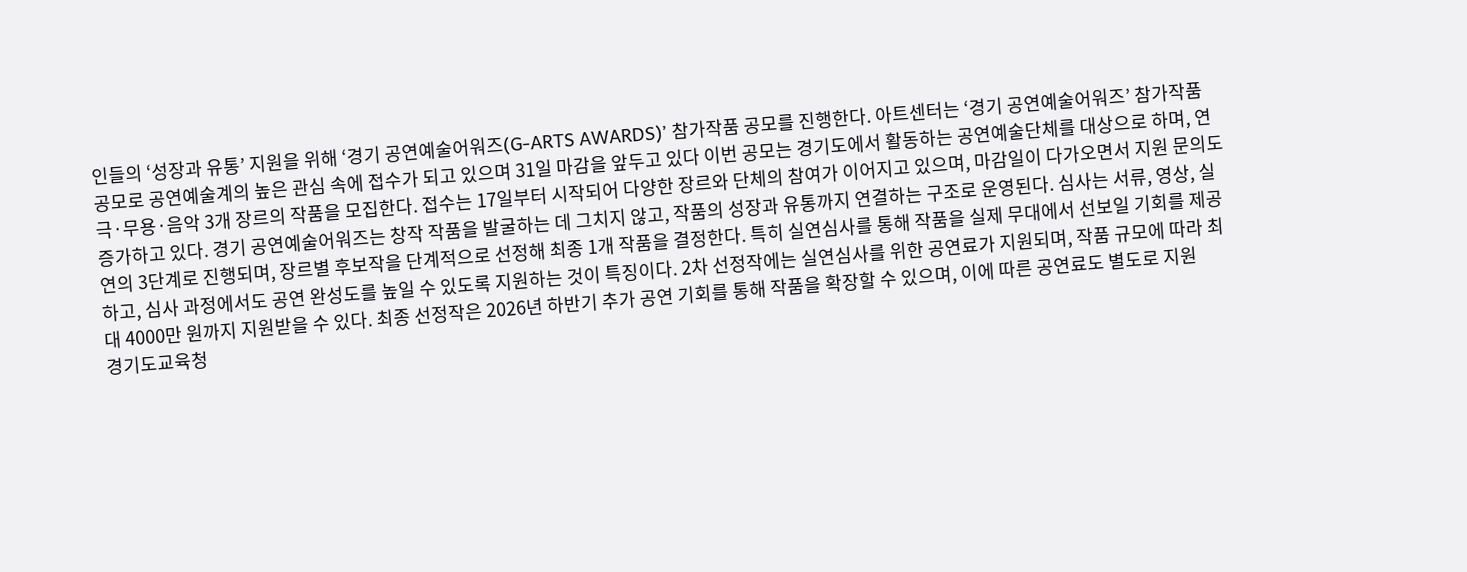인들의 ‘성장과 유통’ 지원을 위해 ‘경기 공연예술어워즈(G-ARTS AWARDS)’ 참가작품 공모를 진행한다. 아트센터는 ‘경기 공연예술어워즈’ 참가작품 공모로 공연예술계의 높은 관심 속에 접수가 되고 있으며 31일 마감을 앞두고 있다 이번 공모는 경기도에서 활동하는 공연예술단체를 대상으로 하며, 연극·무용·음악 3개 장르의 작품을 모집한다. 접수는 17일부터 시작되어 다양한 장르와 단체의 참여가 이어지고 있으며, 마감일이 다가오면서 지원 문의도 증가하고 있다. 경기 공연예술어워즈는 창작 작품을 발굴하는 데 그치지 않고, 작품의 성장과 유통까지 연결하는 구조로 운영된다. 심사는 서류, 영상, 실연의 3단계로 진행되며, 장르별 후보작을 단계적으로 선정해 최종 1개 작품을 결정한다. 특히 실연심사를 통해 작품을 실제 무대에서 선보일 기회를 제공하고, 심사 과정에서도 공연 완성도를 높일 수 있도록 지원하는 것이 특징이다. 2차 선정작에는 실연심사를 위한 공연료가 지원되며, 작품 규모에 따라 최대 4000만 원까지 지원받을 수 있다. 최종 선정작은 2026년 하반기 추가 공연 기회를 통해 작품을 확장할 수 있으며, 이에 따른 공연료도 별도로 지원
경기도교육청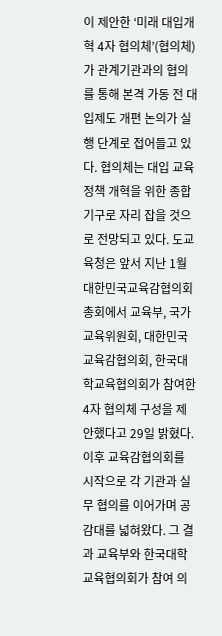이 제안한 ‘미래 대입개혁 4자 협의체’(협의체)가 관계기관과의 협의를 통해 본격 가동 전 대입제도 개편 논의가 실행 단계로 접어들고 있다. 협의체는 대입 교육정책 개혁을 위한 종합 기구로 자리 잡을 것으로 전망되고 있다. 도교육청은 앞서 지난 1월 대한민국교육감협의회 총회에서 교육부, 국가교육위원회, 대한민국교육감협의회, 한국대학교육협의회가 참여한 4자 협의체 구성을 제안했다고 29일 밝혔다. 이후 교육감협의회를 시작으로 각 기관과 실무 협의를 이어가며 공감대를 넓혀왔다. 그 결과 교육부와 한국대학교육협의회가 참여 의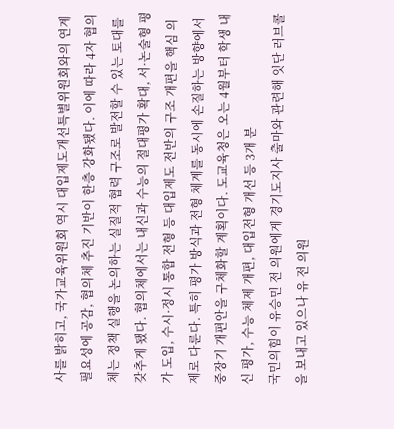사를 밝히고, 국가교육위원회 역시 대입제도개선특별위원회와의 연계 필요성에 공감, 협의체 추진 기반이 한층 강화됐다. 이에 따라 4자 협의체는 정책 실행을 논의하는 실질적 협력 구조로 발전할 수 있는 토대를 갖추게 됐다. 협의체에서는 내신과 수능의 절대평가 확대, 서·논술형 평가 도입, 수시·정시 통합 전형 등 대입제도 전반의 구조 개편을 핵심 의제로 다룬다. 특히 평가 방식과 전형 체계를 동시에 손질하는 방향에서 중장기 개편안을 구체화할 계획이다. 도교육청은 오는 4월부터 학생 내신 평가, 수능 체제 개편, 대입전형 개선 등 3개 분
국민의힘이 유승민 전 의원에게 경기도지사 출마와 관련해 잇단 러브콜을 보내고 있으나 유 전 의원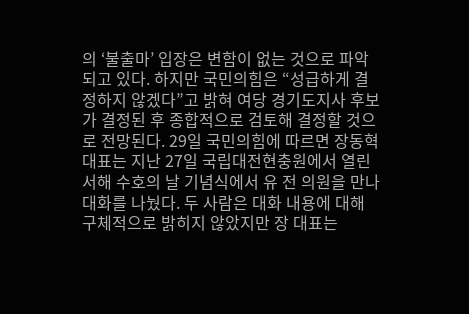의 ‘불출마’ 입장은 변함이 없는 것으로 파악되고 있다. 하지만 국민의힘은 “성급하게 결정하지 않겠다”고 밝혀 여당 경기도지사 후보가 결정된 후 종합적으로 검토해 결정할 것으로 전망된다. 29일 국민의힘에 따르면 장동혁 대표는 지난 27일 국립대전현충원에서 열린 서해 수호의 날 기념식에서 유 전 의원을 만나 대화를 나눴다. 두 사람은 대화 내용에 대해 구체적으로 밝히지 않았지만 장 대표는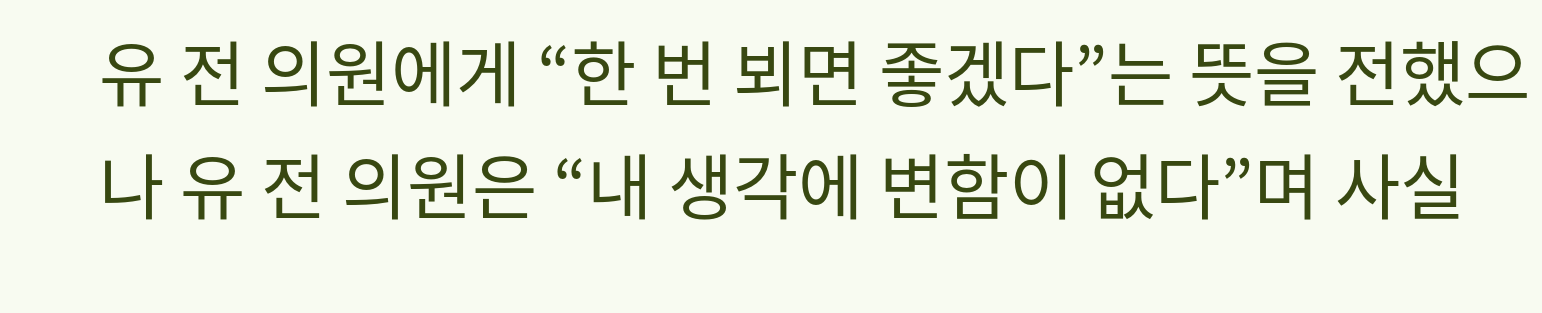유 전 의원에게 “한 번 뵈면 좋겠다”는 뜻을 전했으나 유 전 의원은 “내 생각에 변함이 없다”며 사실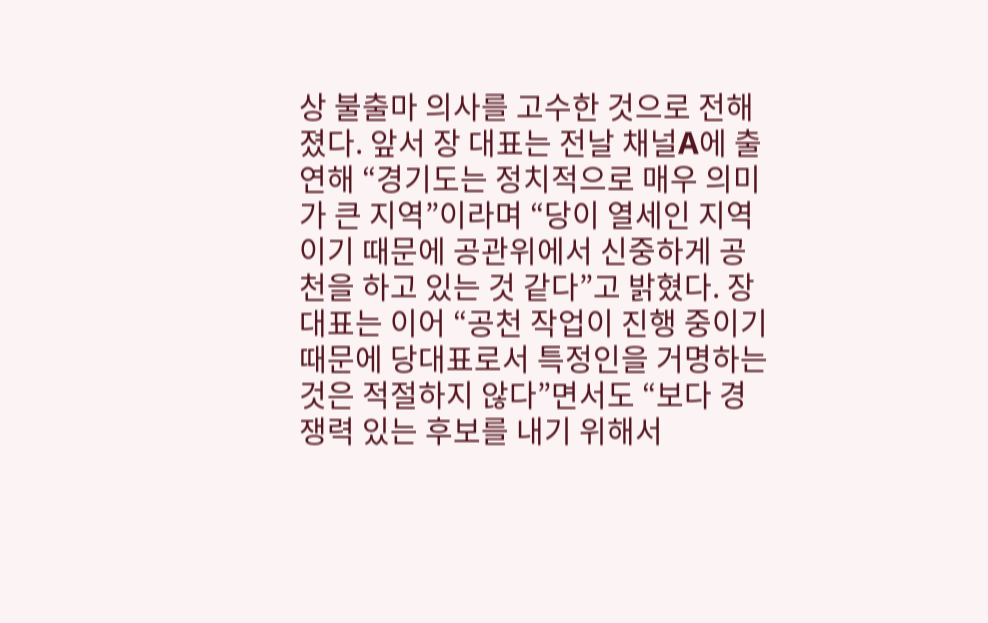상 불출마 의사를 고수한 것으로 전해졌다. 앞서 장 대표는 전날 채널A에 출연해 “경기도는 정치적으로 매우 의미가 큰 지역”이라며 “당이 열세인 지역이기 때문에 공관위에서 신중하게 공천을 하고 있는 것 같다”고 밝혔다. 장 대표는 이어 “공천 작업이 진행 중이기 때문에 당대표로서 특정인을 거명하는 것은 적절하지 않다”면서도 “보다 경쟁력 있는 후보를 내기 위해서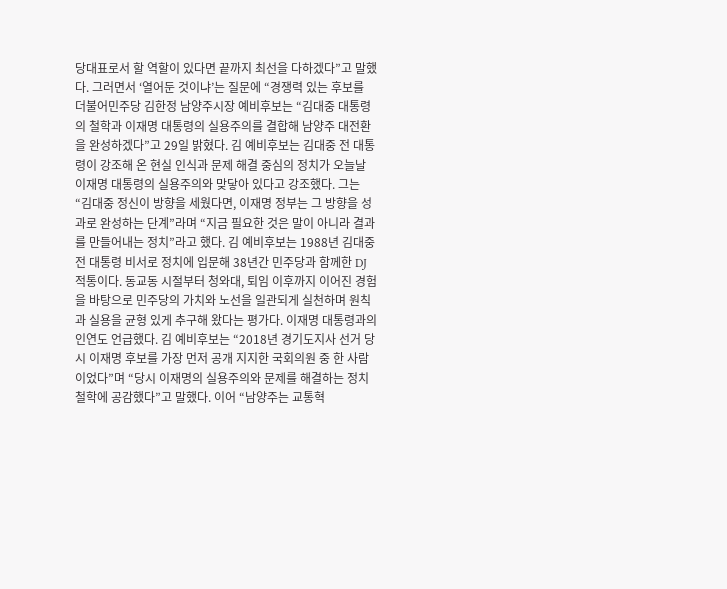당대표로서 할 역할이 있다면 끝까지 최선을 다하겠다”고 말했다. 그러면서 ‘열어둔 것이냐’는 질문에 “경쟁력 있는 후보를
더불어민주당 김한정 남양주시장 예비후보는 “김대중 대통령의 철학과 이재명 대통령의 실용주의를 결합해 남양주 대전환을 완성하겠다”고 29일 밝혔다. 김 예비후보는 김대중 전 대통령이 강조해 온 현실 인식과 문제 해결 중심의 정치가 오늘날 이재명 대통령의 실용주의와 맞닿아 있다고 강조했다. 그는 “김대중 정신이 방향을 세웠다면, 이재명 정부는 그 방향을 성과로 완성하는 단계”라며 “지금 필요한 것은 말이 아니라 결과를 만들어내는 정치”라고 했다. 김 예비후보는 1988년 김대중 전 대통령 비서로 정치에 입문해 38년간 민주당과 함께한 DJ 적통이다. 동교동 시절부터 청와대, 퇴임 이후까지 이어진 경험을 바탕으로 민주당의 가치와 노선을 일관되게 실천하며 원칙과 실용을 균형 있게 추구해 왔다는 평가다. 이재명 대통령과의 인연도 언급했다. 김 예비후보는 “2018년 경기도지사 선거 당시 이재명 후보를 가장 먼저 공개 지지한 국회의원 중 한 사람이었다”며 “당시 이재명의 실용주의와 문제를 해결하는 정치 철학에 공감했다”고 말했다. 이어 “남양주는 교통혁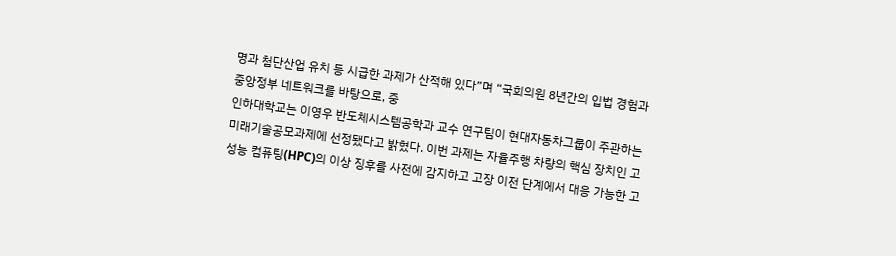명과 첨단산업 유치 등 시급한 과제가 산적해 있다”며 “국회의원 8년간의 입법 경험과 중앙정부 네트워크를 바탕으로, 중
인하대학교는 이영우 반도체시스템공학과 교수 연구팀이 현대자동차그룹이 주관하는 미래기술공모과제에 선정됐다고 밝혔다. 이번 과제는 자율주행 차량의 핵심 장치인 고성능 컴퓨팅(HPC)의 이상 징후를 사전에 감지하고 고장 이전 단계에서 대응 가능한 고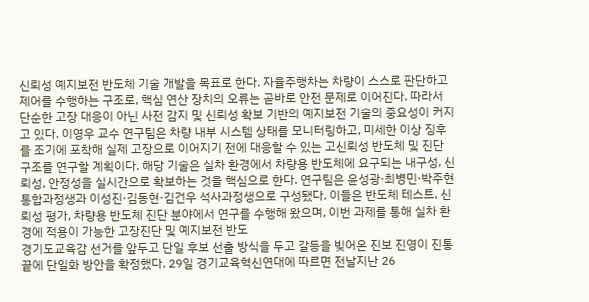신뢰성 예지보전 반도체 기술 개발을 목표로 한다. 자율주행차는 차량이 스스로 판단하고 제어를 수행하는 구조로, 핵심 연산 장치의 오류는 곧바로 안전 문제로 이어진다. 따라서 단순한 고장 대응이 아닌 사전 감지 및 신뢰성 확보 기반의 예지보전 기술의 중요성이 커지고 있다. 이영우 교수 연구팀은 차량 내부 시스템 상태를 모니터링하고, 미세한 이상 징후를 조기에 포착해 실제 고장으로 이어지기 전에 대응할 수 있는 고신뢰성 반도체 및 진단 구조를 연구할 계획이다. 해당 기술은 실차 환경에서 차량용 반도체에 요구되는 내구성, 신뢰성, 안정성을 실시간으로 확보하는 것을 핵심으로 한다. 연구팀은 윤성광·최병민·박주현 통합과정생과 이성진·김동현·김건우 석사과정생으로 구성됐다. 이들은 반도체 테스트, 신뢰성 평가, 차량용 반도체 진단 분야에서 연구를 수행해 왔으며, 이번 과제를 통해 실차 환경에 적용이 가능한 고장진단 및 예지보전 반도
경기도교육감 선거를 앞두고 단일 후보 선출 방식을 두고 갈등을 빚어온 진보 진영이 진통 끝에 단일화 방안을 확정했다. 29일 경기교육혁신연대에 따르면 전날지난 26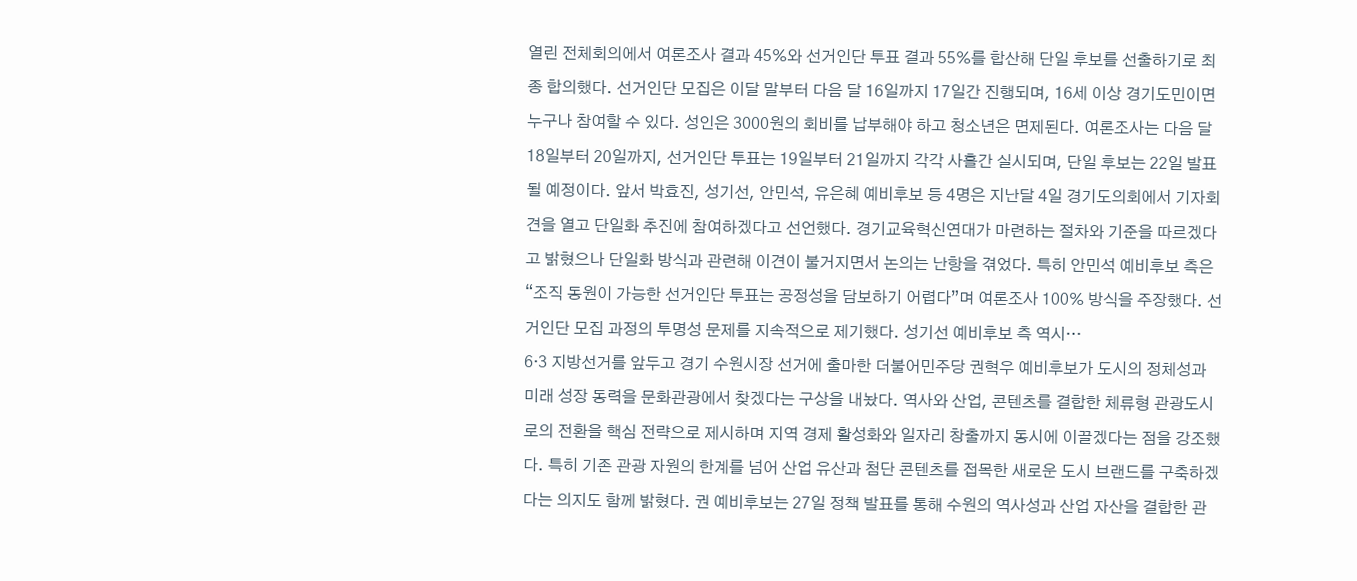열린 전체회의에서 여론조사 결과 45%와 선거인단 투표 결과 55%를 합산해 단일 후보를 선출하기로 최종 합의했다. 선거인단 모집은 이달 말부터 다음 달 16일까지 17일간 진행되며, 16세 이상 경기도민이면 누구나 참여할 수 있다. 성인은 3000원의 회비를 납부해야 하고 청소년은 면제된다. 여론조사는 다음 달 18일부터 20일까지, 선거인단 투표는 19일부터 21일까지 각각 사흘간 실시되며, 단일 후보는 22일 발표될 예정이다. 앞서 박효진, 성기선, 안민석, 유은혜 예비후보 등 4명은 지난달 4일 경기도의회에서 기자회견을 열고 단일화 추진에 참여하겠다고 선언했다. 경기교육혁신연대가 마련하는 절차와 기준을 따르겠다고 밝혔으나 단일화 방식과 관련해 이견이 불거지면서 논의는 난항을 겪었다. 특히 안민석 예비후보 측은 “조직 동원이 가능한 선거인단 투표는 공정성을 담보하기 어렵다”며 여론조사 100% 방식을 주장했다. 선거인단 모집 과정의 투명성 문제를 지속적으로 제기했다. 성기선 예비후보 측 역시…
6·3 지방선거를 앞두고 경기 수원시장 선거에 출마한 더불어민주당 권혁우 예비후보가 도시의 정체성과 미래 성장 동력을 문화관광에서 찾겠다는 구상을 내놨다. 역사와 산업, 콘텐츠를 결합한 체류형 관광도시로의 전환을 핵심 전략으로 제시하며 지역 경제 활성화와 일자리 창출까지 동시에 이끌겠다는 점을 강조했다. 특히 기존 관광 자원의 한계를 넘어 산업 유산과 첨단 콘텐츠를 접목한 새로운 도시 브랜드를 구축하겠다는 의지도 함께 밝혔다. 권 예비후보는 27일 정책 발표를 통해 수원의 역사성과 산업 자산을 결합한 관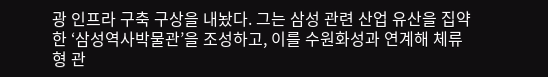광 인프라 구축 구상을 내놨다. 그는 삼성 관련 산업 유산을 집약한 ‘삼성역사박물관’을 조성하고, 이를 수원화성과 연계해 체류형 관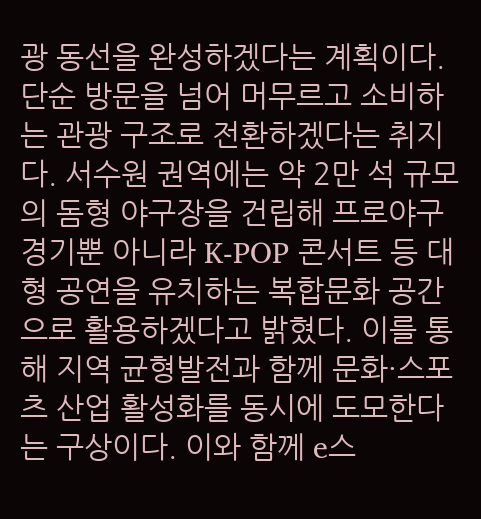광 동선을 완성하겠다는 계획이다. 단순 방문을 넘어 머무르고 소비하는 관광 구조로 전환하겠다는 취지다. 서수원 권역에는 약 2만 석 규모의 돔형 야구장을 건립해 프로야구 경기뿐 아니라 K-POP 콘서트 등 대형 공연을 유치하는 복합문화 공간으로 활용하겠다고 밝혔다. 이를 통해 지역 균형발전과 함께 문화·스포츠 산업 활성화를 동시에 도모한다는 구상이다. 이와 함께 e스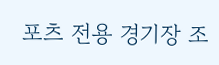포츠 전용 경기장 조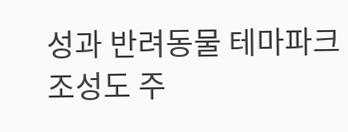성과 반려동물 테마파크 조성도 주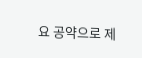요 공약으로 제